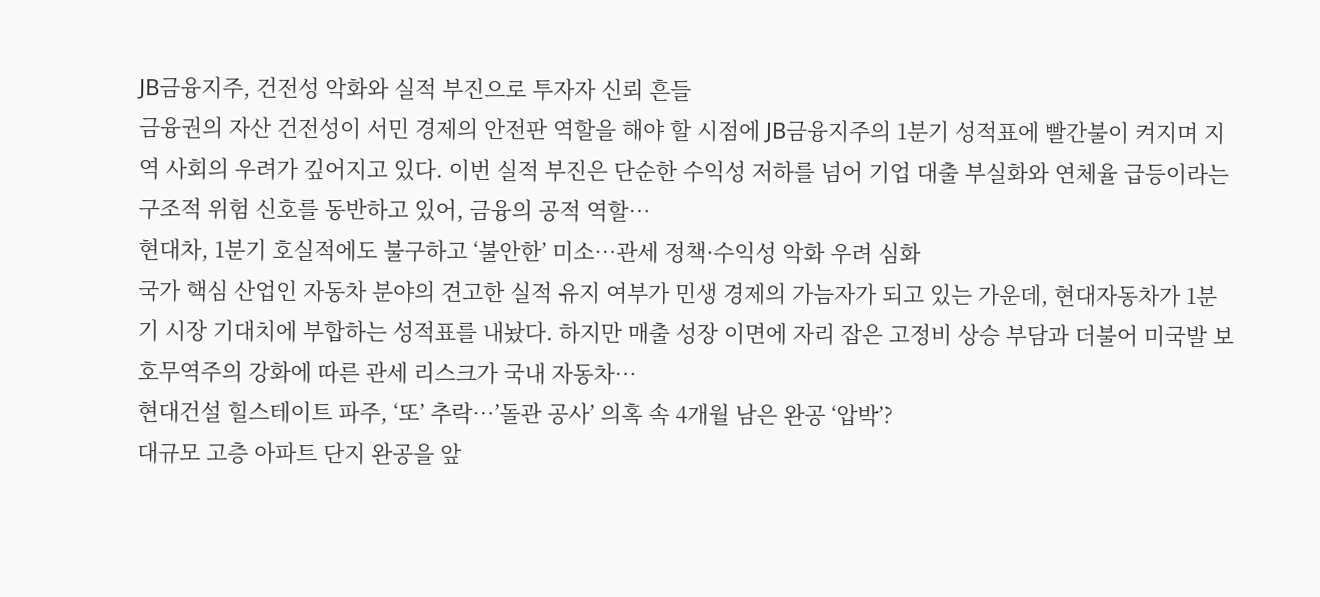JB금융지주, 건전성 악화와 실적 부진으로 투자자 신뢰 흔들
금융권의 자산 건전성이 서민 경제의 안전판 역할을 해야 할 시점에 JB금융지주의 1분기 성적표에 빨간불이 켜지며 지역 사회의 우려가 깊어지고 있다. 이번 실적 부진은 단순한 수익성 저하를 넘어 기업 대출 부실화와 연체율 급등이라는 구조적 위험 신호를 동반하고 있어, 금융의 공적 역할…
현대차, 1분기 호실적에도 불구하고 ‘불안한’ 미소…관세 정책·수익성 악화 우려 심화
국가 핵심 산업인 자동차 분야의 견고한 실적 유지 여부가 민생 경제의 가늠자가 되고 있는 가운데, 현대자동차가 1분기 시장 기대치에 부합하는 성적표를 내놨다. 하지만 매출 성장 이면에 자리 잡은 고정비 상승 부담과 더불어 미국발 보호무역주의 강화에 따른 관세 리스크가 국내 자동차…
현대건설 힐스테이트 파주, ‘또’ 추락…’돌관 공사’ 의혹 속 4개월 남은 완공 ‘압박’?
대규모 고층 아파트 단지 완공을 앞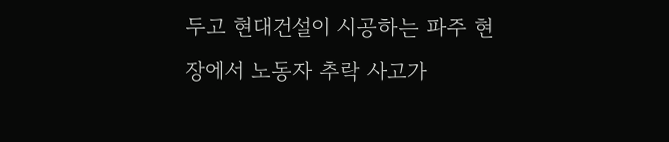두고 현대건설이 시공하는 파주 현장에서 노동자 추락 사고가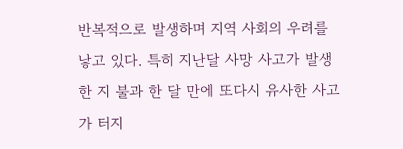반복적으로 발생하며 지역 사회의 우려를 낳고 있다. 특히 지난달 사망 사고가 발생한 지 불과 한 달 만에 또다시 유사한 사고가 터지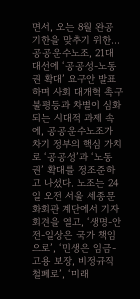면서, 오는 8월 완공 기한을 맞추기 위한…
공공운수노조, 21대 대선에 ‘공공성-노동권 확대’ 요구안 발표하며 사회 대개혁 촉구
불평등과 차별이 심화되는 시대적 과제 속에, 공공운수노조가 차기 정부의 핵심 가치로 ‘공공성’과 ‘노동권’ 확대를 정조준하고 나섰다. 노조는 24일 오전 서울 세종문화회관 계단에서 기자회견을 열고, ‘생명-안전-일상은 국가 책임으로’, ‘민생은 임금-고용 보장, 비정규직 철폐로’, ‘미래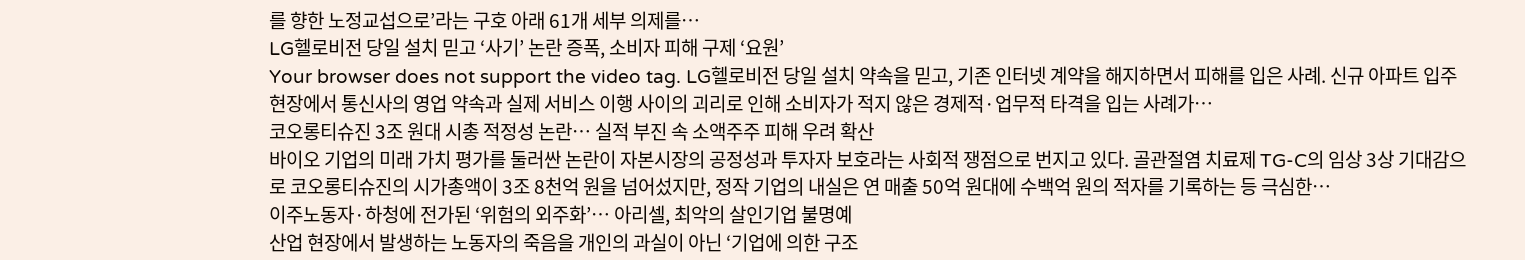를 향한 노정교섭으로’라는 구호 아래 61개 세부 의제를…
LG헬로비전 당일 설치 믿고 ‘사기’ 논란 증폭, 소비자 피해 구제 ‘요원’
Your browser does not support the video tag. LG헬로비전 당일 설치 약속을 믿고, 기존 인터넷 계약을 해지하면서 피해를 입은 사례. 신규 아파트 입주 현장에서 통신사의 영업 약속과 실제 서비스 이행 사이의 괴리로 인해 소비자가 적지 않은 경제적·업무적 타격을 입는 사례가…
코오롱티슈진 3조 원대 시총 적정성 논란… 실적 부진 속 소액주주 피해 우려 확산
바이오 기업의 미래 가치 평가를 둘러싼 논란이 자본시장의 공정성과 투자자 보호라는 사회적 쟁점으로 번지고 있다. 골관절염 치료제 TG-C의 임상 3상 기대감으로 코오롱티슈진의 시가총액이 3조 8천억 원을 넘어섰지만, 정작 기업의 내실은 연 매출 50억 원대에 수백억 원의 적자를 기록하는 등 극심한…
이주노동자·하청에 전가된 ‘위험의 외주화’… 아리셀, 최악의 살인기업 불명예
산업 현장에서 발생하는 노동자의 죽음을 개인의 과실이 아닌 ‘기업에 의한 구조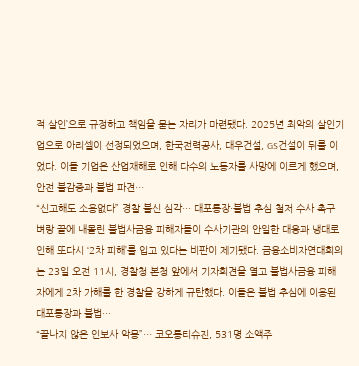적 살인’으로 규정하고 책임을 묻는 자리가 마련됐다. 2025년 최악의 살인기업으로 아리셀이 선정되었으며, 한국전력공사, 대우건설, GS건설이 뒤를 이었다. 이들 기업은 산업재해로 인해 다수의 노동자를 사망에 이르게 했으며, 안전 불감증과 불법 파견…
“신고해도 소용없다” 경찰 불신 심각… 대포통장·불법 추심 철저 수사 촉구
벼랑 끝에 내몰린 불법사금융 피해자들이 수사기관의 안일한 대응과 냉대로 인해 또다시 ‘2차 피해’를 입고 있다는 비판이 제기됐다. 금융소비자연대회의는 23일 오전 11시, 경찰청 본청 앞에서 기자회견을 열고 불법사금융 피해자에게 2차 가해를 한 경찰을 강하게 규탄했다. 이들은 불법 추심에 이용된 대포통장과 불법…
“끝나지 않은 인보사 악몽”… 코오롱티슈진, 531명 소액주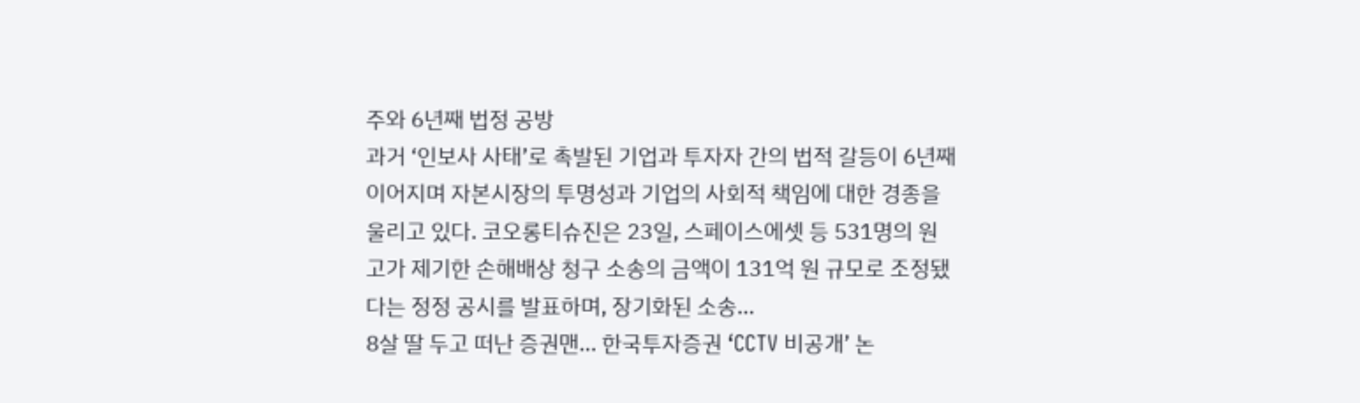주와 6년째 법정 공방
과거 ‘인보사 사태’로 촉발된 기업과 투자자 간의 법적 갈등이 6년째 이어지며 자본시장의 투명성과 기업의 사회적 책임에 대한 경종을 울리고 있다. 코오롱티슈진은 23일, 스페이스에셋 등 531명의 원고가 제기한 손해배상 청구 소송의 금액이 131억 원 규모로 조정됐다는 정정 공시를 발표하며, 장기화된 소송…
8살 딸 두고 떠난 증권맨… 한국투자증권 ‘CCTV 비공개’ 논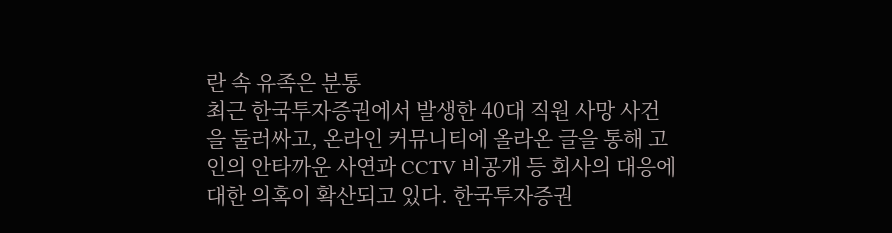란 속 유족은 분통
최근 한국투자증권에서 발생한 40대 직원 사망 사건을 둘러싸고, 온라인 커뮤니티에 올라온 글을 통해 고인의 안타까운 사연과 CCTV 비공개 등 회사의 대응에 대한 의혹이 확산되고 있다. 한국투자증권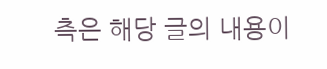측은 해당 글의 내용이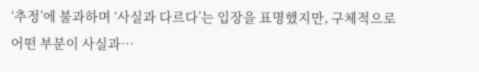‘추정’에 불과하며 ‘사실과 다르다’는 입장을 표명했지만, 구체적으로 어떤 부분이 사실과…